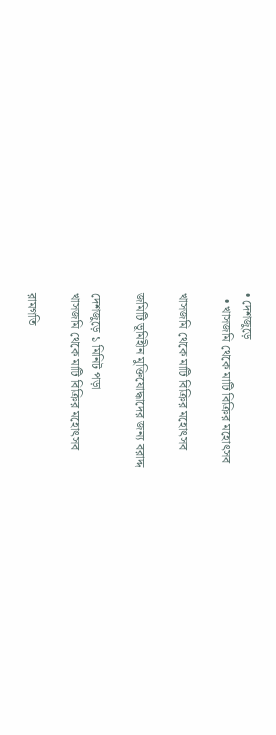• দেশজুড়ে
  • খাসজমি থেকে মাটি বিক্রির মহোৎসব

খাসজমি থেকে মাটি বিক্রির মহোৎসব

জমিটি ভূমিহীন মুক্তিযোদ্ধাদের জন্য বরাদ্দ

দেশজুড়ে ১ মিনিট পড়া
খাসজমি থেকে মাটি বিক্রির মহোৎসব

রামগতি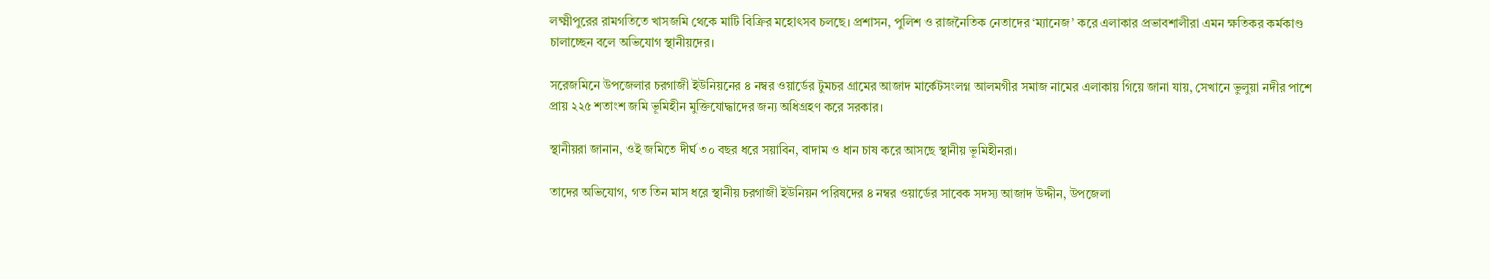লক্ষ্মীপুরের রামগতিতে খাসজমি থেকে মাটি বিক্রির মহোৎসব চলছে। প্রশাসন, পুলিশ ও রাজনৈতিক নেতাদের ‘ম্যানেজ’ করে এলাকার প্রভাবশালীরা এমন ক্ষতিকর কর্মকাণ্ড চালাচ্ছেন বলে অভিযোগ স্থানীয়দের।

সরেজমিনে উপজেলার চরগাজী ইউনিয়নের ৪ নম্বর ওয়ার্ডের টুমচর গ্রামের আজাদ মার্কেটসংলগ্ন আলমগীর সমাজ নামের এলাকায় গিয়ে জানা যায়, সেখানে ভুলুয়া নদীর পাশে প্রায় ২২৫ শতাংশ জমি ভূমিহীন মুক্তিযোদ্ধাদের জন্য অধিগ্রহণ করে সরকার।

স্থানীয়রা জানান, ওই জমিতে দীর্ঘ ৩০ বছর ধরে সয়াবিন, বাদাম ও ধান চাষ করে আসছে স্থানীয় ভূমিহীনরা।

তাদের অভিযোগ, গত তিন মাস ধরে স্থানীয় চরগাজী ইউনিয়ন পরিষদের ৪ নম্বর ওয়ার্ডের সাবেক সদস্য আজাদ উদ্দীন, উপজেলা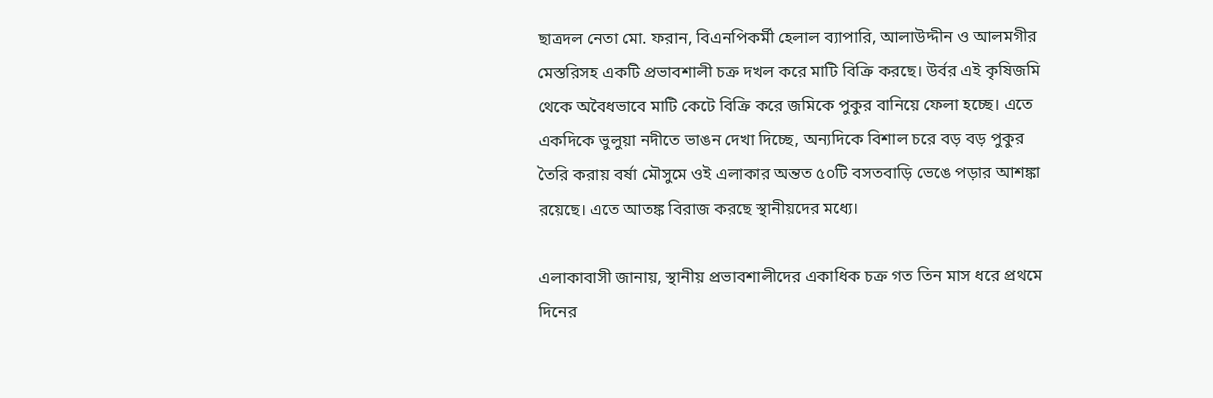ছাত্রদল নেতা মো. ফরান, বিএনপিকর্মী হেলাল ব্যাপারি, আলাউদ্দীন ও আলমগীর মেস্তরিসহ একটি প্রভাবশালী চক্র দখল করে মাটি বিক্রি করছে। উর্বর এই কৃষিজমি থেকে অবৈধভাবে মাটি কেটে বিক্রি করে জমিকে পুকুর বানিয়ে ফেলা হচ্ছে। এতে একদিকে ভুলুয়া নদীতে ভাঙন দেখা দিচ্ছে, অন্যদিকে বিশাল চরে বড় বড় পুকুর তৈরি করায় বর্ষা মৌসুমে ওই এলাকার অন্তত ৫০টি বসতবাড়ি ভেঙে পড়ার আশঙ্কা রয়েছে। এতে আতঙ্ক বিরাজ করছে স্থানীয়দের মধ্যে।

এলাকাবাসী জানায়, স্থানীয় প্রভাবশালীদের একাধিক চক্র গত তিন মাস ধরে প্রথমে দিনের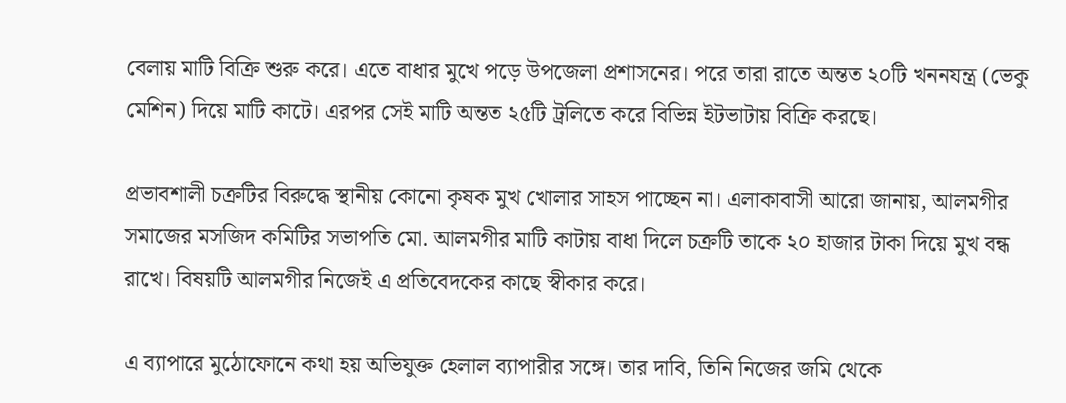বেলায় মাটি বিক্রি শুরু করে। এতে বাধার মুখে পড়ে উপজেলা প্রশাসনের। পরে তারা রাতে অন্তত ২০টি খননযন্ত্র (ভেকু মেশিন) দিয়ে মাটি কাটে। এরপর সেই মাটি অন্তত ২৫টি ট্রলিতে করে বিভিন্ন ইটভাটায় বিক্রি করছে।

প্রভাবশালী চক্রটির বিরুদ্ধে স্থানীয় কোনো কৃষক মুখ খোলার সাহস পাচ্ছেন না। এলাকাবাসী আরো জানায়, আলমগীর সমাজের মসজিদ কমিটির সভাপতি মো. আলমগীর মাটি কাটায় বাধা দিলে চক্রটি তাকে ২০ হাজার টাকা দিয়ে মুখ বন্ধ রাখে। বিষয়টি আলমগীর নিজেই এ প্রতিবেদকের কাছে স্বীকার করে।

এ ব্যাপারে মুঠোফোনে কথা হয় অভিযুক্ত হেলাল ব্যাপারীর সঙ্গে। তার দাবি, তিনি নিজের জমি থেকে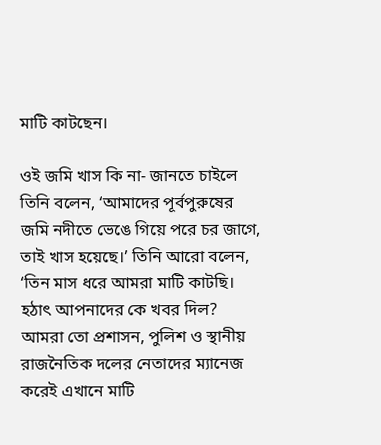মাটি কাটছেন।

ওই জমি খাস কি না- জানতে চাইলে তিনি বলেন, ‘আমাদের পূর্বপুরুষের জমি নদীতে ভেঙে গিয়ে পরে চর জাগে, তাই খাস হয়েছে।’ তিনি আরো বলেন, ‘তিন মাস ধরে আমরা মাটি কাটছি। হঠাৎ আপনাদের কে খবর দিল? আমরা তো প্রশাসন, পুলিশ ও স্থানীয় রাজনৈতিক দলের নেতাদের ম্যানেজ করেই এখানে মাটি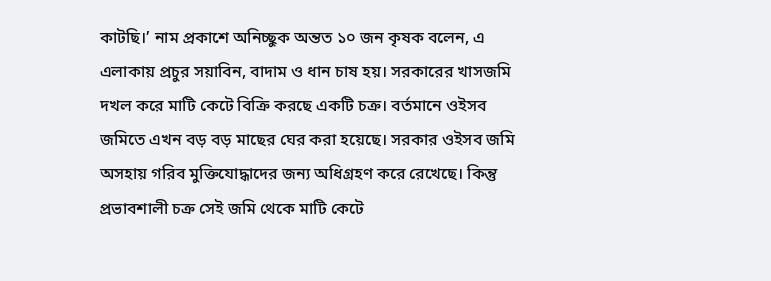কাটছি।’ নাম প্রকাশে অনিচ্ছুক অন্তত ১০ জন কৃষক বলেন, এ এলাকায় প্রচুর সয়াবিন, বাদাম ও ধান চাষ হয়। সরকারের খাসজমি দখল করে মাটি কেটে বিক্রি করছে একটি চক্র। বর্তমানে ওইসব জমিতে এখন বড় বড় মাছের ঘের করা হয়েছে। সরকার ওইসব জমি অসহায় গরিব মুক্তিযোদ্ধাদের জন্য অধিগ্রহণ করে রেখেছে। কিন্তু প্রভাবশালী চক্র সেই জমি থেকে মাটি কেটে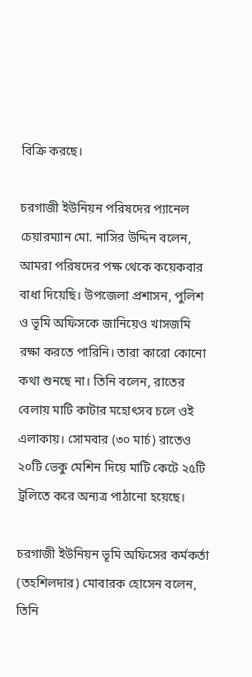বিক্রি করছে।

চরগাজী ইউনিয়ন পরিষদের প্যানেল চেয়ারম্যান মো. নাসির উদ্দিন বলেন, আমরা পরিষদের পক্ষ থেকে কয়েকবার বাধা দিয়েছি। উপজেলা প্রশাসন, পুলিশ ও ভূমি অফিসকে জানিয়েও খাসজমি রক্ষা করতে পারিনি। তারা কারো কোনো কথা শুনছে না। তিনি বলেন, রাতের বেলায় মাটি কাটার মহোৎসব চলে ওই এলাকায়। সোমবার (৩০ মার্চ) রাতেও ২০টি ভেকু মেশিন দিয়ে মাটি কেটে ২৫টি ট্রলিতে করে অন্যত্র পাঠানো হয়েছে।

চরগাজী ইউনিয়ন ভূমি অফিসের কর্মকর্তা (তহশিলদার) মোবারক হোসেন বলেন, তিনি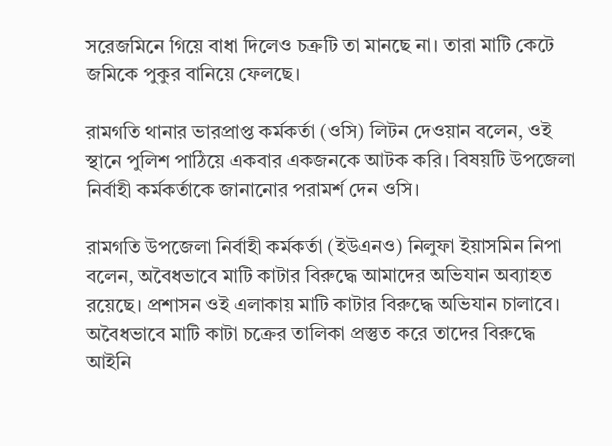সরেজমিনে গিয়ে বাধা দিলেও চক্রটি তা মানছে না। তারা মাটি কেটে জমিকে পুকুর বানিয়ে ফেলছে।

রামগতি থানার ভারপ্রাপ্ত কর্মকর্তা (ওসি) লিটন দেওয়ান বলেন, ওই স্থানে পুলিশ পাঠিয়ে একবার একজনকে আটক করি। বিষয়টি উপজেলা নির্বাহী কর্মকর্তাকে জানানোর পরামর্শ দেন ওসি।

রামগতি উপজেলা নির্বাহী কর্মকর্তা (ইউএনও) নিলুফা ইয়াসমিন নিপা বলেন, অবৈধভাবে মাটি কাটার বিরুদ্ধে আমাদের অভিযান অব্যাহত রয়েছে। প্রশাসন ওই এলাকায় মাটি কাটার বিরুদ্ধে অভিযান চালাবে। অবৈধভাবে মাটি কাটা চক্রের তালিকা প্রস্তুত করে তাদের বিরুদ্ধে আইনি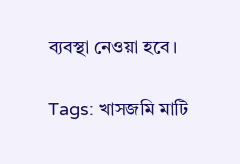ব্যবস্থা নেওয়া হবে।

Tags: খাসজমি মাটি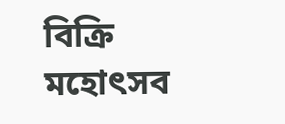বিক্রি মহোৎসব